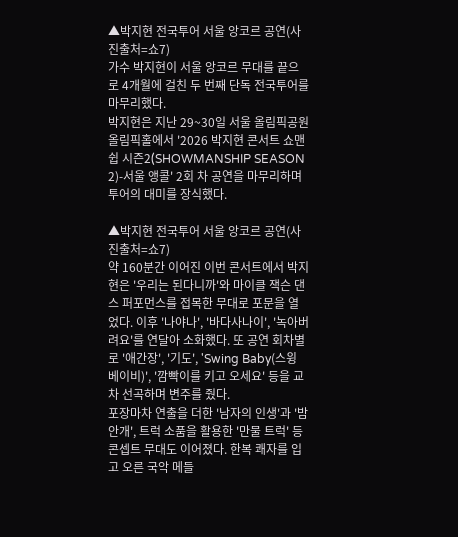▲박지현 전국투어 서울 앙코르 공연(사진출처=쇼7)
가수 박지현이 서울 앙코르 무대를 끝으로 4개월에 걸친 두 번째 단독 전국투어를 마무리했다.
박지현은 지난 29~30일 서울 올림픽공원 올림픽홀에서 '2026 박지현 콘서트 쇼맨쉽 시즌2(SHOWMANSHIP SEASON 2)-서울 앵콜' 2회 차 공연을 마무리하며 투어의 대미를 장식했다.

▲박지현 전국투어 서울 앙코르 공연(사진출처=쇼7)
약 160분간 이어진 이번 콘서트에서 박지현은 '우리는 된다니까'와 마이클 잭슨 댄스 퍼포먼스를 접목한 무대로 포문을 열었다. 이후 '나야나', '바다사나이', '녹아버려요'를 연달아 소화했다. 또 공연 회차별로 '애간장', '기도', 'Swing Baby(스윙 베이비)', '깜빡이를 키고 오세요' 등을 교차 선곡하며 변주를 줬다.
포장마차 연출을 더한 '남자의 인생'과 '밤안개', 트럭 소품을 활용한 '만물 트럭' 등 콘셉트 무대도 이어졌다. 한복 쾌자를 입고 오른 국악 메들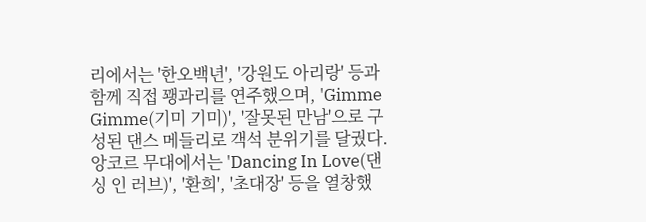리에서는 '한오백년', '강원도 아리랑' 등과 함께 직접 꽹과리를 연주했으며, 'Gimme Gimme(기미 기미)', '잘못된 만남'으로 구성된 댄스 메들리로 객석 분위기를 달궜다. 앙코르 무대에서는 'Dancing In Love(댄싱 인 러브)', '환희', '초대장' 등을 열창했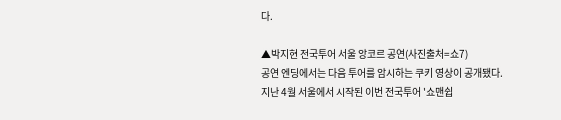다.

▲박지현 전국투어 서울 앙코르 공연(사진출처=쇼7)
공연 엔딩에서는 다음 투어를 암시하는 쿠키 영상이 공개됐다.
지난 4월 서울에서 시작된 이번 전국투어 '쇼맨쉽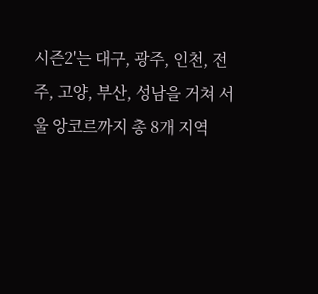시즌2'는 대구, 광주, 인천, 전주, 고양, 부산, 성남을 거쳐 서울 앙코르까지 총 8개 지역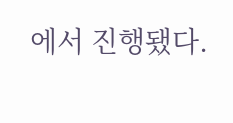에서 진행됐다.